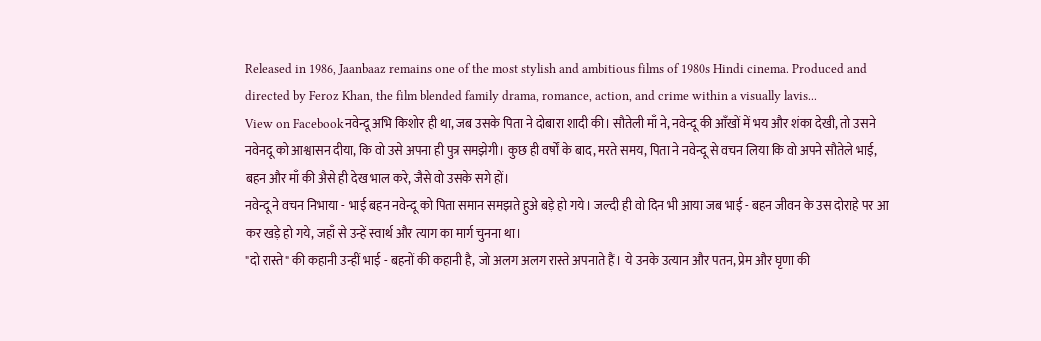Released in 1986, Jaanbaaz remains one of the most stylish and ambitious films of 1980s Hindi cinema. Produced and directed by Feroz Khan, the film blended family drama, romance, action, and crime within a visually lavis...
View on Facebookनवेन्दू अभि किशोर ही था, जब उसके पिता ने दोबारा शादी की। सौतेली माँ ने, नवेन्दू की आँखों में भय और शंका देखी, तो उसने नवेनदू को आश्वासन दीया, कि वो उसे अपना ही पुत्र समझेगी। कुछ ही वर्षों के बाद, मरते समय, पिता ने नवेन्दू से वचन लिया कि वो अपने सौतेले भाई, बहन और माँ की अैसे ही देख भाल करे, जैसे वो उसके सगे हों।
नवेन्दू ने वचन निभाया - भाई बहन नवेन्दू को पिता समान समझते हुअे बड़े हो गये। जल्दी ही वो दिन भी आया जब भाई - बहन जीवन के उस दोराहे पर आ कर खड़े हो गये, जहाँ से उन्हें स्वार्थ और त्याग का मार्ग चुनना था।
"दो रास्ते" की कहानी उन्हीं भाई - बहनों की कहानी है, जो अलग अलग रास्ते अपनाते हैं। ये उनके उत्यान और पतन, प्रेम और घृणा की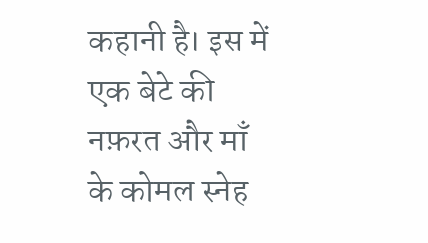कहानी है। इस में एक बेटे की नफ़रत और माँ के कोमल स्नेह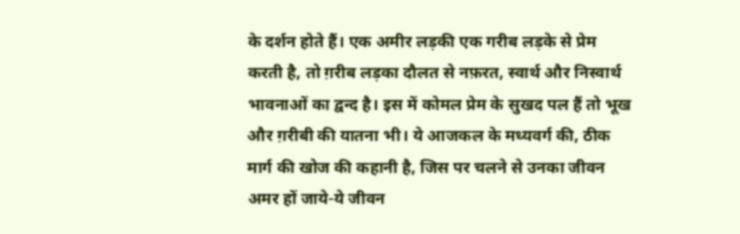के दर्शन होते हैं। एक अमीर लड़की एक गरीब लड़के से प्रेम करती है, तो ग़रीब लड़का दौलत से नफ़रत, स्वार्थ और निस्वार्थ भावनाओं का द्वन्द है। इस में कोमल प्रेम के सुखद पल हैं तो भूख और ग़रीबी की यातना भी। ये आजकल के मध्यवर्ग की, ठीक मार्ग की खोज की कहानी है, जिस पर चलने से उनका जीवन अमर हों जाये-ये जीवन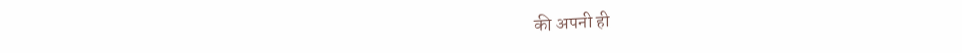की अपनी ही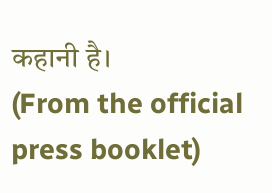कहानी है।
(From the official press booklet)